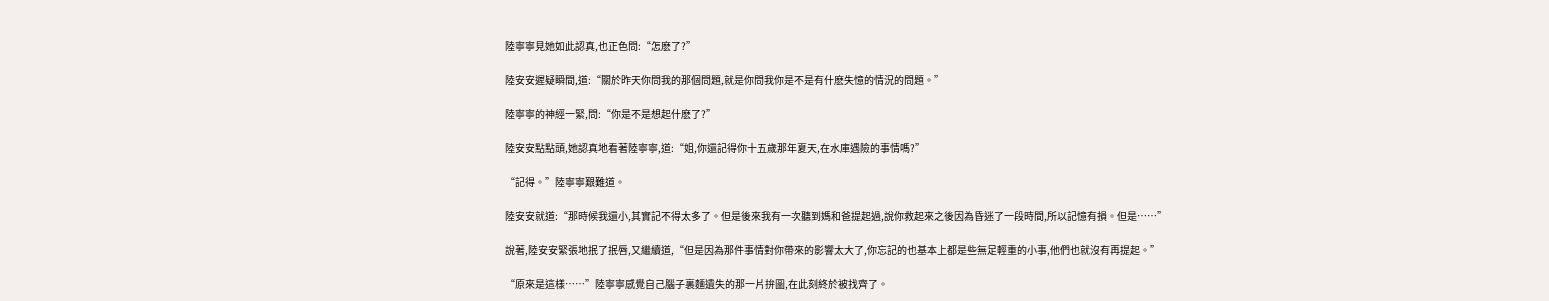陸寧寧見她如此認真,也正色問:“怎麽了?”

陸安安遲疑瞬間,道:“關於昨天你問我的那個問題,就是你問我你是不是有什麽失憶的情況的問題。”

陸寧寧的神經一緊,問:“你是不是想起什麽了?”

陸安安點點頭,她認真地看著陸寧寧,道:“姐,你還記得你十五歲那年夏天,在水庫遇險的事情嗎?”

“記得。”陸寧寧艱難道。

陸安安就道:“那時候我還小,其實記不得太多了。但是後來我有一次聽到媽和爸提起過,說你救起來之後因為昏迷了一段時間,所以記憶有損。但是……”

說著,陸安安緊張地抿了抿唇,又繼續道,“但是因為那件事情對你帶來的影響太大了,你忘記的也基本上都是些無足輕重的小事,他們也就沒有再提起。”

“原來是這樣……”陸寧寧感覺自己腦子裏麵遺失的那一片拚圖,在此刻終於被找齊了。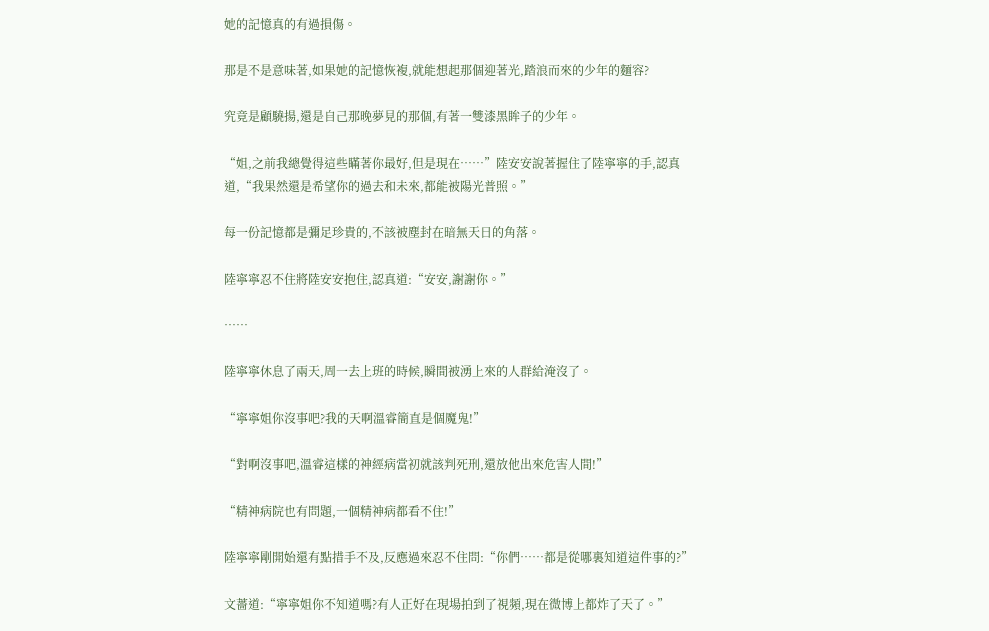她的記憶真的有過損傷。

那是不是意味著,如果她的記憶恢複,就能想起那個迎著光,踏浪而來的少年的麵容?

究竟是顧驍揚,還是自己那晚夢見的那個,有著一雙漆黑眸子的少年。

“姐,之前我總覺得這些瞞著你最好,但是現在……”陸安安說著握住了陸寧寧的手,認真道,“我果然還是希望你的過去和未來,都能被陽光普照。”

每一份記憶都是彌足珍貴的,不該被塵封在暗無天日的角落。

陸寧寧忍不住將陸安安抱住,認真道:“安安,謝謝你。”

……

陸寧寧休息了兩天,周一去上班的時候,瞬間被湧上來的人群給淹沒了。

“寧寧姐你沒事吧?我的天啊溫睿簡直是個魔鬼!”

“對啊沒事吧,溫睿這樣的神經病當初就該判死刑,還放他出來危害人間!”

“精神病院也有問題,一個精神病都看不住!”

陸寧寧剛開始還有點措手不及,反應過來忍不住問:“你們……都是從哪裏知道這件事的?”

文薔道:“寧寧姐你不知道嗎?有人正好在現場拍到了視頻,現在微博上都炸了天了。”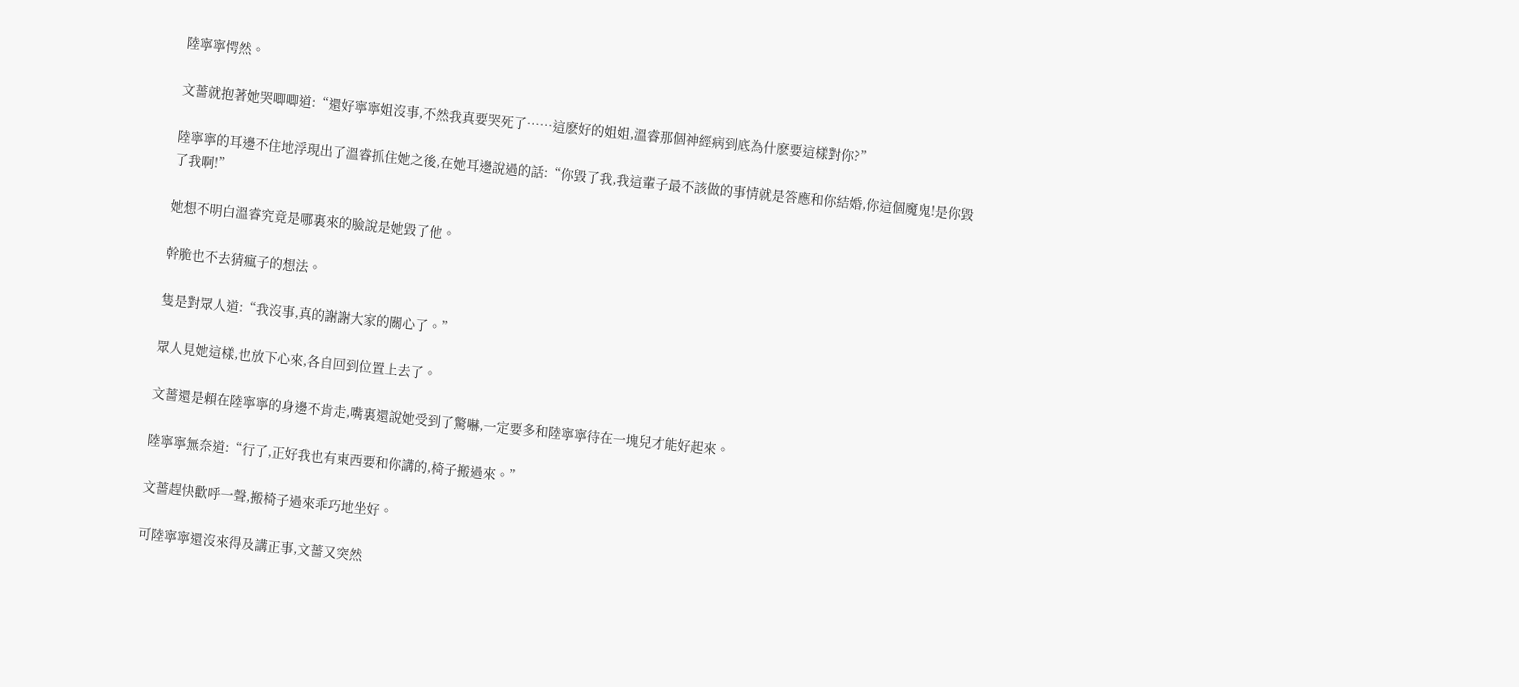陸寧寧愕然。

文薔就抱著她哭唧唧道:“還好寧寧姐沒事,不然我真要哭死了……這麽好的姐姐,溫睿那個神經病到底為什麽要這樣對你?”

陸寧寧的耳邊不住地浮現出了溫睿抓住她之後,在她耳邊說過的話:“你毀了我,我這輩子最不該做的事情就是答應和你結婚,你這個魔鬼!是你毀了我啊!”

她想不明白溫睿究竟是哪裏來的臉說是她毀了他。

幹脆也不去猜瘋子的想法。

隻是對眾人道:“我沒事,真的謝謝大家的關心了。”

眾人見她這樣,也放下心來,各自回到位置上去了。

文薔還是賴在陸寧寧的身邊不肯走,嘴裏還說她受到了驚嚇,一定要多和陸寧寧待在一塊兒才能好起來。

陸寧寧無奈道:“行了,正好我也有東西要和你講的,椅子搬過來。”

文薔趕快歡呼一聲,搬椅子過來乖巧地坐好。

可陸寧寧還沒來得及講正事,文薔又突然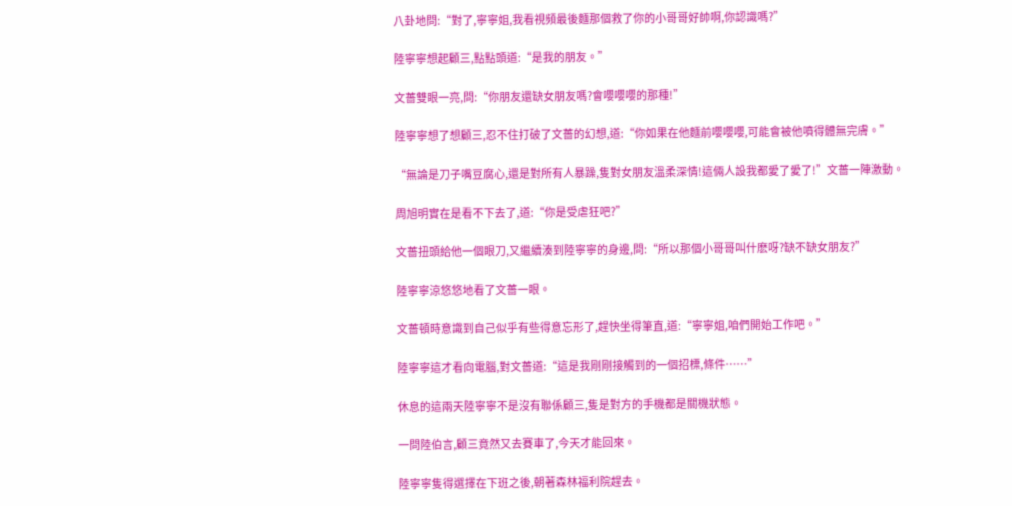八卦地問:“對了,寧寧姐,我看視頻最後麵那個救了你的小哥哥好帥啊,你認識嗎?”

陸寧寧想起顧三,點點頭道:“是我的朋友。”

文薔雙眼一亮,問:“你朋友還缺女朋友嗎?會嚶嚶嚶的那種!”

陸寧寧想了想顧三,忍不住打破了文薔的幻想,道:“你如果在他麵前嚶嚶嚶,可能會被他噴得體無完膚。”

“無論是刀子嘴豆腐心,還是對所有人暴躁,隻對女朋友溫柔深情!這倆人設我都愛了愛了!”文薔一陣激動。

周旭明實在是看不下去了,道:“你是受虐狂吧?”

文薔扭頭給他一個眼刀,又繼續湊到陸寧寧的身邊,問:“所以那個小哥哥叫什麽呀?缺不缺女朋友?”

陸寧寧涼悠悠地看了文薔一眼。

文薔頓時意識到自己似乎有些得意忘形了,趕快坐得筆直,道:“寧寧姐,咱們開始工作吧。”

陸寧寧這才看向電腦,對文薔道:“這是我剛剛接觸到的一個招標,條件……”

休息的這兩天陸寧寧不是沒有聯係顧三,隻是對方的手機都是關機狀態。

一問陸伯言,顧三竟然又去賽車了,今天才能回來。

陸寧寧隻得選擇在下班之後,朝著森林福利院趕去。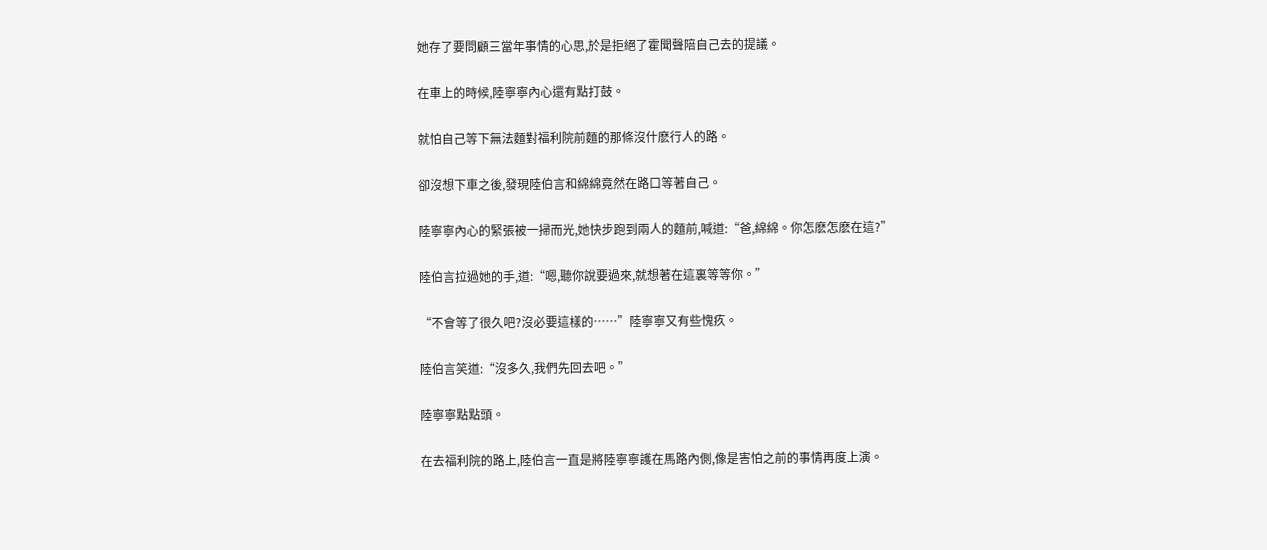她存了要問顧三當年事情的心思,於是拒絕了霍聞聲陪自己去的提議。

在車上的時候,陸寧寧內心還有點打鼓。

就怕自己等下無法麵對福利院前麵的那條沒什麽行人的路。

卻沒想下車之後,發現陸伯言和綿綿竟然在路口等著自己。

陸寧寧內心的緊張被一掃而光,她快步跑到兩人的麵前,喊道:“爸,綿綿。你怎麽怎麽在這?”

陸伯言拉過她的手,道:“嗯,聽你說要過來,就想著在這裏等等你。”

“不會等了很久吧?沒必要這樣的……”陸寧寧又有些愧疚。

陸伯言笑道:“沒多久,我們先回去吧。”

陸寧寧點點頭。

在去福利院的路上,陸伯言一直是將陸寧寧護在馬路內側,像是害怕之前的事情再度上演。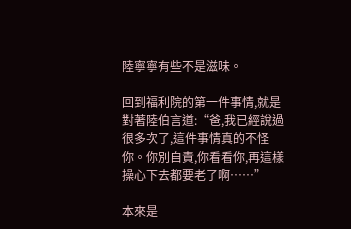陸寧寧有些不是滋味。

回到福利院的第一件事情,就是對著陸伯言道:“爸,我已經說過很多次了,這件事情真的不怪你。你別自責,你看看你,再這樣操心下去都要老了啊……”

本來是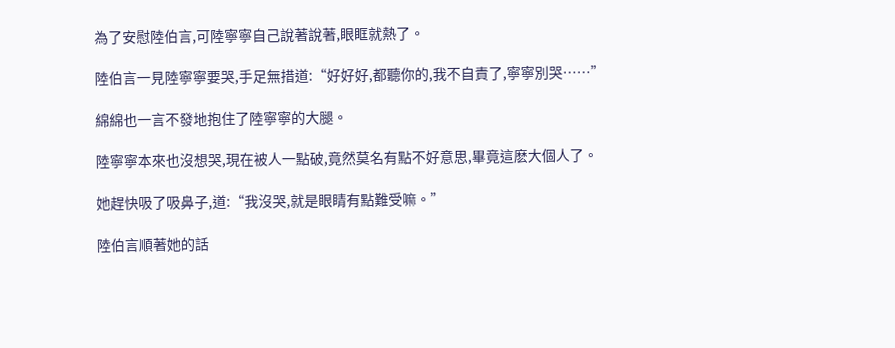為了安慰陸伯言,可陸寧寧自己說著說著,眼眶就熱了。

陸伯言一見陸寧寧要哭,手足無措道:“好好好,都聽你的,我不自責了,寧寧別哭……”

綿綿也一言不發地抱住了陸寧寧的大腿。

陸寧寧本來也沒想哭,現在被人一點破,竟然莫名有點不好意思,畢竟這麽大個人了。

她趕快吸了吸鼻子,道:“我沒哭,就是眼睛有點難受嘛。”

陸伯言順著她的話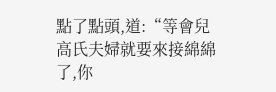點了點頭,道:“等會兒高氏夫婦就要來接綿綿了,你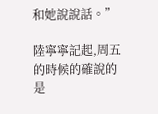和她說說話。”

陸寧寧記起,周五的時候的確說的是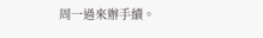周一過來辦手續。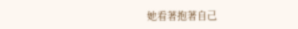她看著抱著自己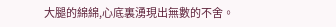大腿的綿綿,心底裏湧現出無數的不舍。